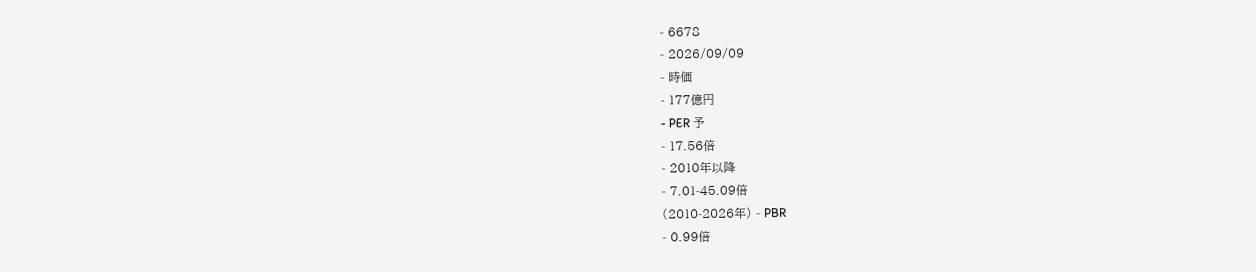- 6678
- 2026/09/09
- 時価
- 177億円
- PER 予
- 17.56倍
- 2010年以降
- 7.01-45.09倍
(2010-2026年) - PBR
- 0.99倍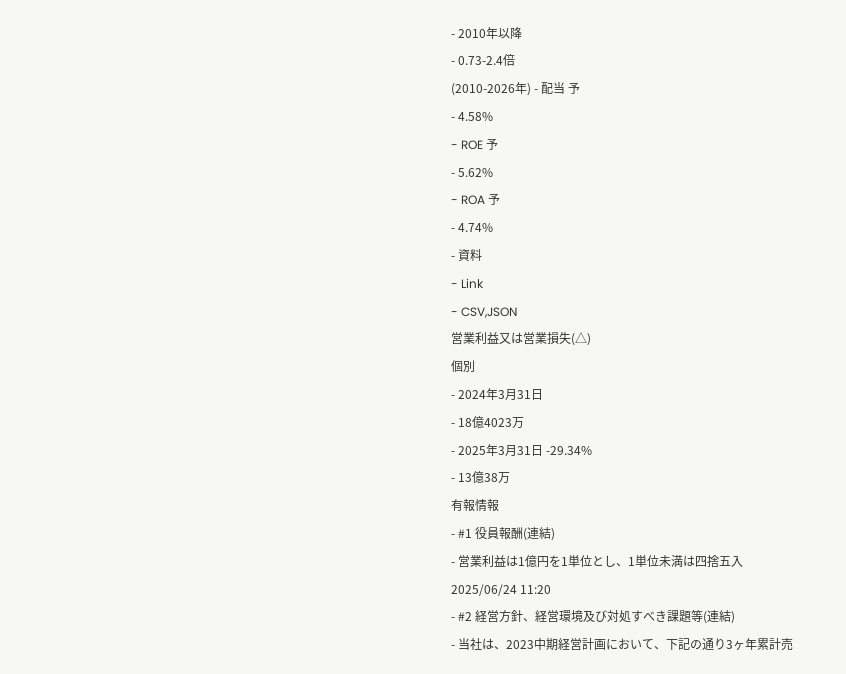- 2010年以降
- 0.73-2.4倍
(2010-2026年) - 配当 予
- 4.58%
- ROE 予
- 5.62%
- ROA 予
- 4.74%
- 資料
- Link
- CSV,JSON
営業利益又は営業損失(△)
個別
- 2024年3月31日
- 18億4023万
- 2025年3月31日 -29.34%
- 13億38万
有報情報
- #1 役員報酬(連結)
- 営業利益は1億円を1単位とし、1単位未満は四捨五入2025/06/24 11:20
- #2 経営方針、経営環境及び対処すべき課題等(連結)
- 当社は、2023中期経営計画において、下記の通り3ヶ年累計売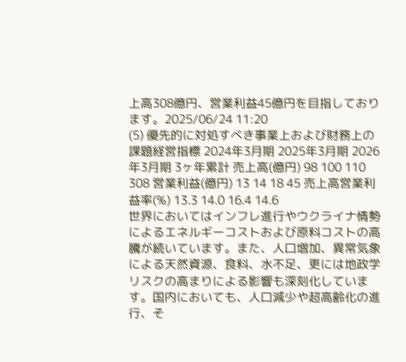上高308億円、営業利益45億円を目指しております。2025/06/24 11:20
(5) 優先的に対処すべき事業上および財務上の課題経営指標 2024年3月期 2025年3月期 2026年3月期 3ヶ年累計 売上高(億円) 98 100 110 308 営業利益(億円) 13 14 18 45 売上高営業利益率(%) 13.3 14.0 16.4 14.6
世界においてはインフレ進行やウクライナ情勢によるエネルギーコストおよび原料コストの高騰が続いています。また、人口増加、異常気象による天然資源、食料、水不足、更には地政学リスクの高まりによる影響も深刻化しています。国内においても、人口減少や超高齢化の進行、そ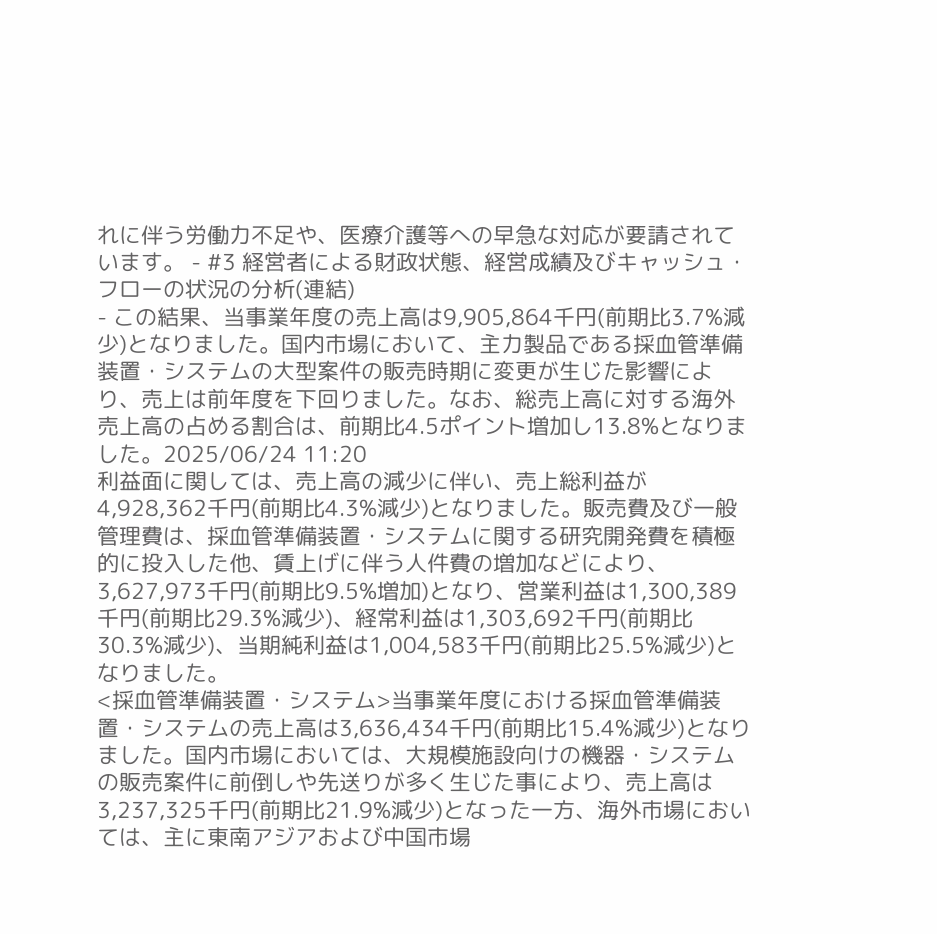れに伴う労働力不足や、医療介護等への早急な対応が要請されています。 - #3 経営者による財政状態、経営成績及びキャッシュ・フローの状況の分析(連結)
- この結果、当事業年度の売上高は9,905,864千円(前期比3.7%減少)となりました。国内市場において、主力製品である採血管準備装置・システムの大型案件の販売時期に変更が生じた影響により、売上は前年度を下回りました。なお、総売上高に対する海外売上高の占める割合は、前期比4.5ポイント増加し13.8%となりました。2025/06/24 11:20
利益面に関しては、売上高の減少に伴い、売上総利益が4,928,362千円(前期比4.3%減少)となりました。販売費及び一般管理費は、採血管準備装置・システムに関する研究開発費を積極的に投入した他、賃上げに伴う人件費の増加などにより、3,627,973千円(前期比9.5%増加)となり、営業利益は1,300,389千円(前期比29.3%減少)、経常利益は1,303,692千円(前期比30.3%減少)、当期純利益は1,004,583千円(前期比25.5%減少)となりました。
<採血管準備装置・システム>当事業年度における採血管準備装置・システムの売上高は3,636,434千円(前期比15.4%減少)となりました。国内市場においては、大規模施設向けの機器・システムの販売案件に前倒しや先送りが多く生じた事により、売上高は3,237,325千円(前期比21.9%減少)となった一方、海外市場においては、主に東南アジアおよび中国市場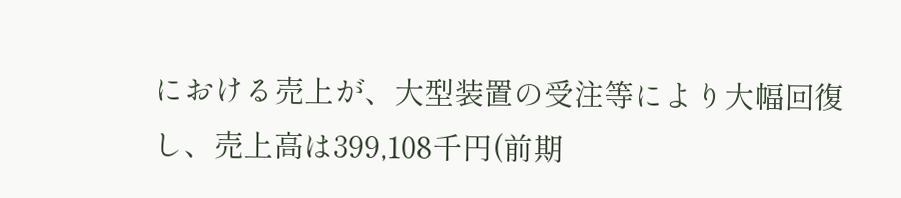における売上が、大型装置の受注等により大幅回復し、売上高は399,108千円(前期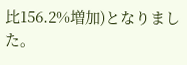比156.2%増加)となりました。